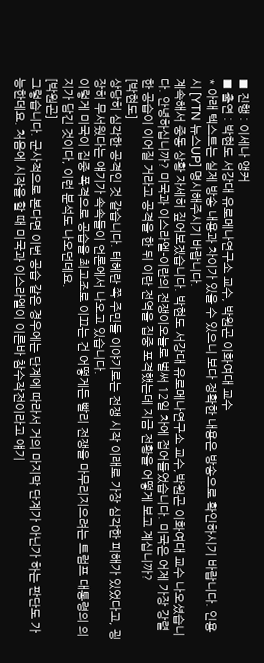■ 진행 : 이세나 앵커
■ 출연 : 박현도 서강대 유로메나연구소 교수, 박원곤 이화여대 교수
* 아래 텍스트는 실제 방송 내용과 차이가 있을 수 있으니 보다 정확한 내용은 방송으로 확인하시기 바랍니다. 인용 시 [YTN 뉴스UP] 명시해주시기 바랍니다.
계속해서 중동 상황 자세히 짚어보겠습니다. 박현도 서강대 유로메나연구소 교수,박원곤 이화여대 교수 나오셨습니다. 안녕하십니까? 미국과 이스라엘-이란의 전쟁이오늘로 벌써 12일 차에 접어들었습니다. 미국은 어제 가장 강렬한 공습이 이어질 거라고 공격을 한 뒤 이란 전역을 집중 포격했는데 지금 전황을 어떻게 보고 계십니까?
[박현도]
상당히 심각한 공격인 것 같습니다. 테헤란 쪽 주민들 이야기로는 전쟁 시작 이래로 가장 심각한 피해가 있었다고, 굉장히 무서웠다는 얘기가 속속들이 언론에서 나오고 있습니다.
이렇게 미국이 집중 폭격으로 공습을 최고조로 이끄는 건 어떻게든 빨리 전쟁을 마무리지으려는 트럼프 대통령의 의지가 담긴 것이다, 이런 분석도 나오던데요.
[박원곤]
그렇습니다. 군사적으로 본다면 이번 공습 같은 경우에는 단계에 따라서 거의 마지막 단계가 아닌가 하는 판단도 가능한데요. 처음에 시작을 할 때 미국과 이스라엘이 이른바 참수작전이라고 얘기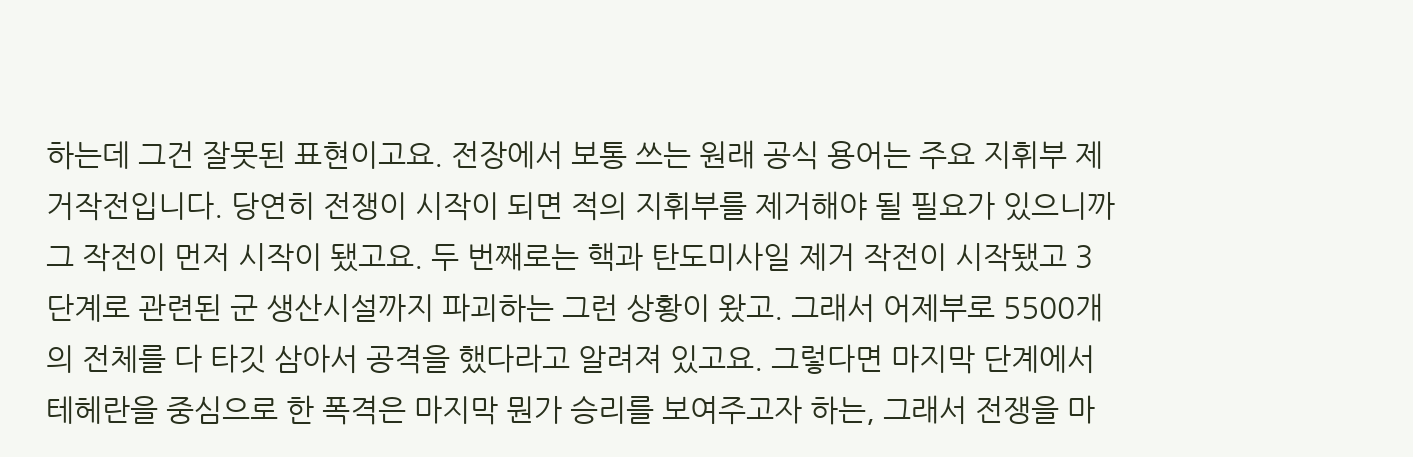하는데 그건 잘못된 표현이고요. 전장에서 보통 쓰는 원래 공식 용어는 주요 지휘부 제거작전입니다. 당연히 전쟁이 시작이 되면 적의 지휘부를 제거해야 될 필요가 있으니까 그 작전이 먼저 시작이 됐고요. 두 번째로는 핵과 탄도미사일 제거 작전이 시작됐고 3단계로 관련된 군 생산시설까지 파괴하는 그런 상황이 왔고. 그래서 어제부로 5500개의 전체를 다 타깃 삼아서 공격을 했다라고 알려져 있고요. 그렇다면 마지막 단계에서 테헤란을 중심으로 한 폭격은 마지막 뭔가 승리를 보여주고자 하는, 그래서 전쟁을 마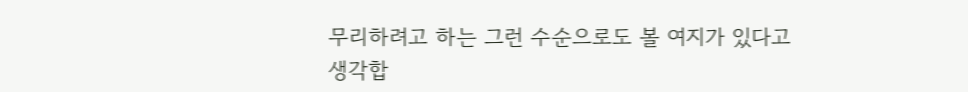무리하려고 하는 그런 수순으로도 볼 여지가 있다고 생각합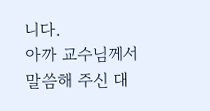니다.
아까 교수님께서 말씀해 주신 대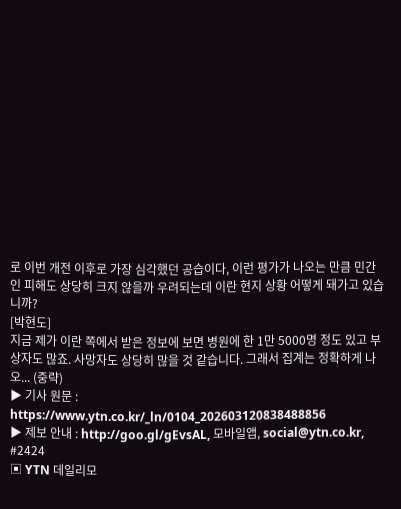로 이번 개전 이후로 가장 심각했던 공습이다, 이런 평가가 나오는 만큼 민간인 피해도 상당히 크지 않을까 우려되는데 이란 현지 상황 어떻게 돼가고 있습니까?
[박현도]
지금 제가 이란 쪽에서 받은 정보에 보면 병원에 한 1만 5000명 정도 있고 부상자도 많죠. 사망자도 상당히 많을 것 같습니다. 그래서 집계는 정확하게 나오... (중략)
▶ 기사 원문 : https://www.ytn.co.kr/_ln/0104_202603120838488856
▶ 제보 안내 : http://goo.gl/gEvsAL, 모바일앱, social@ytn.co.kr, #2424
▣ YTN 데일리모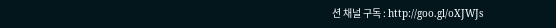션 채널 구독 : http://goo.gl/oXJWJs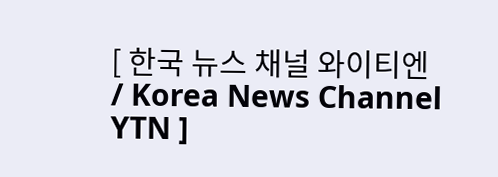[ 한국 뉴스 채널 와이티엔 / Korea News Channel YTN ]